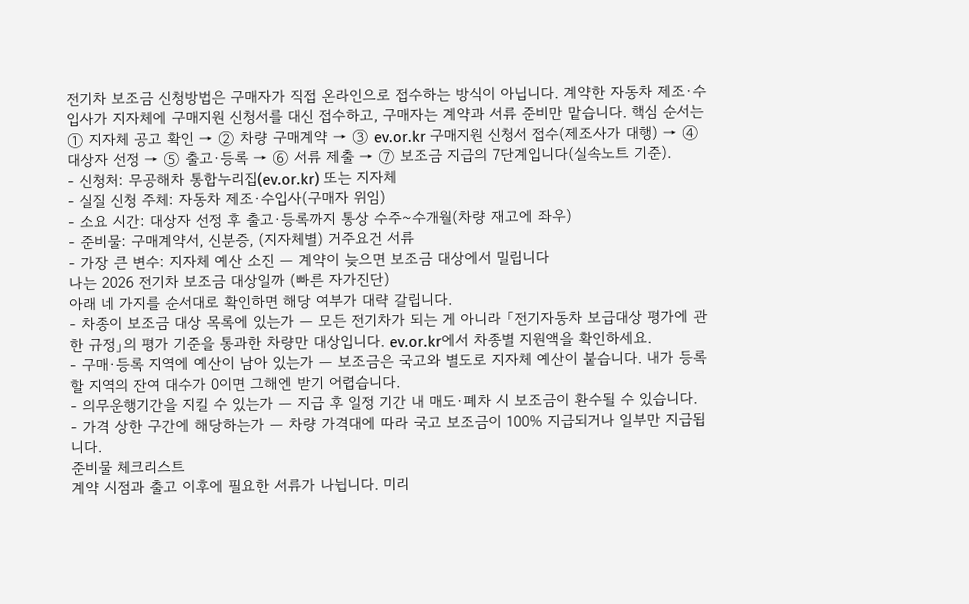전기차 보조금 신청방법은 구매자가 직접 온라인으로 접수하는 방식이 아닙니다. 계약한 자동차 제조·수입사가 지자체에 구매지원 신청서를 대신 접수하고, 구매자는 계약과 서류 준비만 맡습니다. 핵심 순서는 ① 지자체 공고 확인 → ② 차량 구매계약 → ③ ev.or.kr 구매지원 신청서 접수(제조사가 대행) → ④ 대상자 선정 → ⑤ 출고·등록 → ⑥ 서류 제출 → ⑦ 보조금 지급의 7단계입니다(실속노트 기준).
- 신청처: 무공해차 통합누리집(ev.or.kr) 또는 지자체
- 실질 신청 주체: 자동차 제조·수입사(구매자 위임)
- 소요 시간: 대상자 선정 후 출고·등록까지 통상 수주~수개월(차량 재고에 좌우)
- 준비물: 구매계약서, 신분증, (지자체별) 거주요건 서류
- 가장 큰 변수: 지자체 예산 소진 — 계약이 늦으면 보조금 대상에서 밀립니다
나는 2026 전기차 보조금 대상일까 (빠른 자가진단)
아래 네 가지를 순서대로 확인하면 해당 여부가 대략 갈립니다.
- 차종이 보조금 대상 목록에 있는가 — 모든 전기차가 되는 게 아니라 「전기자동차 보급대상 평가에 관한 규정」의 평가 기준을 통과한 차량만 대상입니다. ev.or.kr에서 차종별 지원액을 확인하세요.
- 구매·등록 지역에 예산이 남아 있는가 — 보조금은 국고와 별도로 지자체 예산이 붙습니다. 내가 등록할 지역의 잔여 대수가 0이면 그해엔 받기 어렵습니다.
- 의무운행기간을 지킬 수 있는가 — 지급 후 일정 기간 내 매도·폐차 시 보조금이 환수될 수 있습니다.
- 가격 상한 구간에 해당하는가 — 차량 가격대에 따라 국고 보조금이 100% 지급되거나 일부만 지급됩니다.
준비물 체크리스트
계약 시점과 출고 이후에 필요한 서류가 나뉩니다. 미리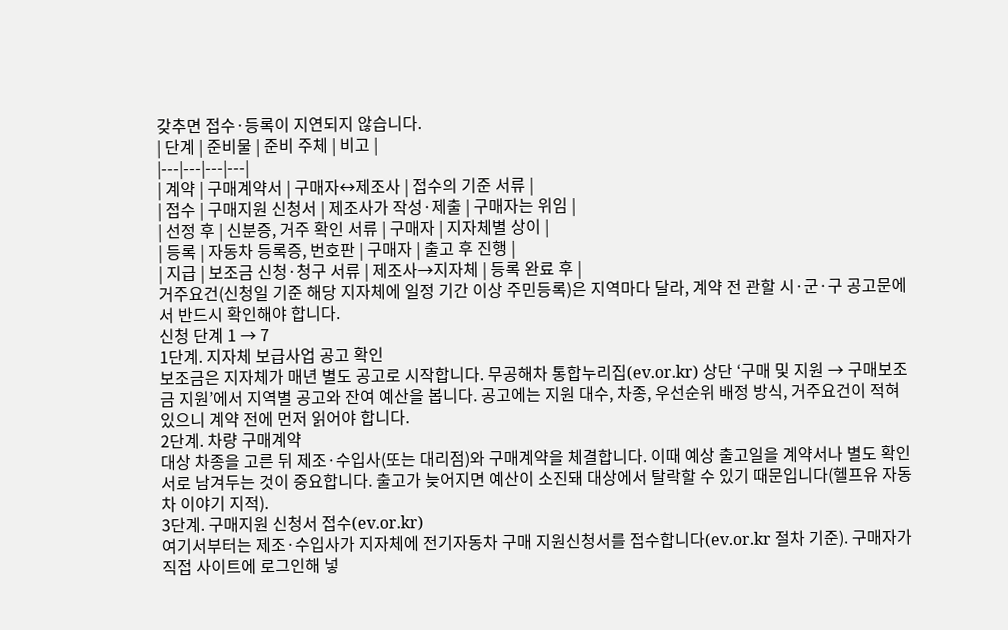갖추면 접수·등록이 지연되지 않습니다.
| 단계 | 준비물 | 준비 주체 | 비고 |
|---|---|---|---|
| 계약 | 구매계약서 | 구매자↔제조사 | 접수의 기준 서류 |
| 접수 | 구매지원 신청서 | 제조사가 작성·제출 | 구매자는 위임 |
| 선정 후 | 신분증, 거주 확인 서류 | 구매자 | 지자체별 상이 |
| 등록 | 자동차 등록증, 번호판 | 구매자 | 출고 후 진행 |
| 지급 | 보조금 신청·청구 서류 | 제조사→지자체 | 등록 완료 후 |
거주요건(신청일 기준 해당 지자체에 일정 기간 이상 주민등록)은 지역마다 달라, 계약 전 관할 시·군·구 공고문에서 반드시 확인해야 합니다.
신청 단계 1 → 7
1단계. 지자체 보급사업 공고 확인
보조금은 지자체가 매년 별도 공고로 시작합니다. 무공해차 통합누리집(ev.or.kr) 상단 ‘구매 및 지원 → 구매보조금 지원’에서 지역별 공고와 잔여 예산을 봅니다. 공고에는 지원 대수, 차종, 우선순위 배정 방식, 거주요건이 적혀 있으니 계약 전에 먼저 읽어야 합니다.
2단계. 차량 구매계약
대상 차종을 고른 뒤 제조·수입사(또는 대리점)와 구매계약을 체결합니다. 이때 예상 출고일을 계약서나 별도 확인서로 남겨두는 것이 중요합니다. 출고가 늦어지면 예산이 소진돼 대상에서 탈락할 수 있기 때문입니다(헬프유 자동차 이야기 지적).
3단계. 구매지원 신청서 접수(ev.or.kr)
여기서부터는 제조·수입사가 지자체에 전기자동차 구매 지원신청서를 접수합니다(ev.or.kr 절차 기준). 구매자가 직접 사이트에 로그인해 넣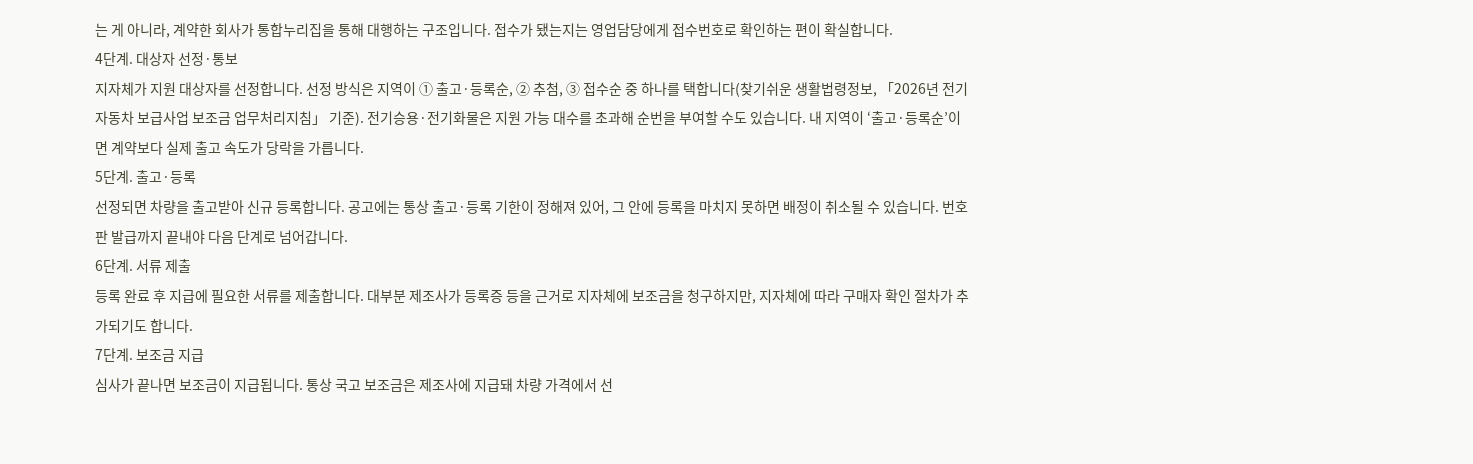는 게 아니라, 계약한 회사가 통합누리집을 통해 대행하는 구조입니다. 접수가 됐는지는 영업담당에게 접수번호로 확인하는 편이 확실합니다.
4단계. 대상자 선정·통보
지자체가 지원 대상자를 선정합니다. 선정 방식은 지역이 ① 출고·등록순, ② 추첨, ③ 접수순 중 하나를 택합니다(찾기쉬운 생활법령정보, 「2026년 전기자동차 보급사업 보조금 업무처리지침」 기준). 전기승용·전기화물은 지원 가능 대수를 초과해 순번을 부여할 수도 있습니다. 내 지역이 ‘출고·등록순’이면 계약보다 실제 출고 속도가 당락을 가릅니다.
5단계. 출고·등록
선정되면 차량을 출고받아 신규 등록합니다. 공고에는 통상 출고·등록 기한이 정해져 있어, 그 안에 등록을 마치지 못하면 배정이 취소될 수 있습니다. 번호판 발급까지 끝내야 다음 단계로 넘어갑니다.
6단계. 서류 제출
등록 완료 후 지급에 필요한 서류를 제출합니다. 대부분 제조사가 등록증 등을 근거로 지자체에 보조금을 청구하지만, 지자체에 따라 구매자 확인 절차가 추가되기도 합니다.
7단계. 보조금 지급
심사가 끝나면 보조금이 지급됩니다. 통상 국고 보조금은 제조사에 지급돼 차량 가격에서 선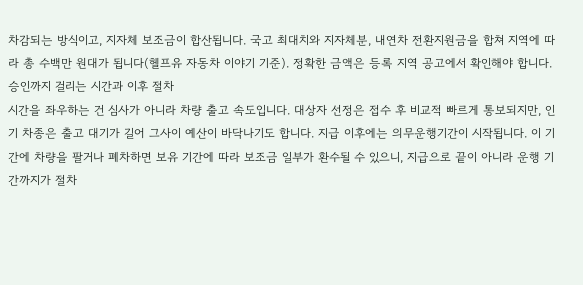차감되는 방식이고, 지자체 보조금이 합산됩니다. 국고 최대치와 지자체분, 내연차 전환지원금을 합쳐 지역에 따라 총 수백만 원대가 됩니다(헬프유 자동차 이야기 기준). 정확한 금액은 등록 지역 공고에서 확인해야 합니다.
승인까지 걸리는 시간과 이후 절차
시간을 좌우하는 건 심사가 아니라 차량 출고 속도입니다. 대상자 선정은 접수 후 비교적 빠르게 통보되지만, 인기 차종은 출고 대기가 길어 그사이 예산이 바닥나기도 합니다. 지급 이후에는 의무운행기간이 시작됩니다. 이 기간에 차량을 팔거나 폐차하면 보유 기간에 따라 보조금 일부가 환수될 수 있으니, 지급으로 끝이 아니라 운행 기간까지가 절차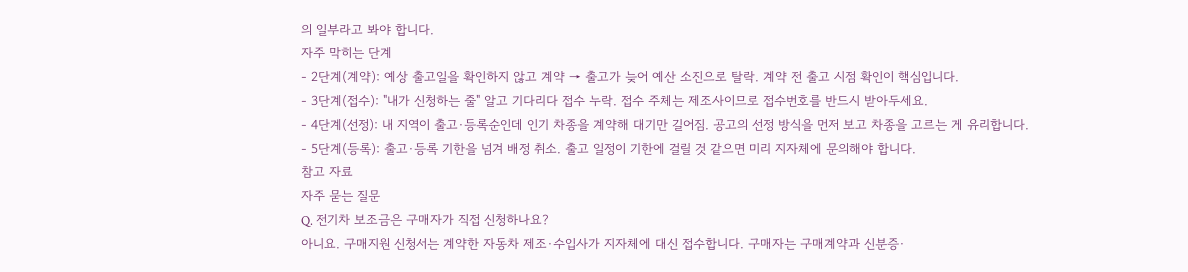의 일부라고 봐야 합니다.
자주 막히는 단계
- 2단계(계약): 예상 출고일을 확인하지 않고 계약 → 출고가 늦어 예산 소진으로 탈락. 계약 전 출고 시점 확인이 핵심입니다.
- 3단계(접수): "내가 신청하는 줄" 알고 기다리다 접수 누락. 접수 주체는 제조사이므로 접수번호를 반드시 받아두세요.
- 4단계(선정): 내 지역이 출고·등록순인데 인기 차종을 계약해 대기만 길어짐. 공고의 선정 방식을 먼저 보고 차종을 고르는 게 유리합니다.
- 5단계(등록): 출고·등록 기한을 넘겨 배정 취소. 출고 일정이 기한에 걸릴 것 같으면 미리 지자체에 문의해야 합니다.
참고 자료
자주 묻는 질문
Q. 전기차 보조금은 구매자가 직접 신청하나요?
아니요. 구매지원 신청서는 계약한 자동차 제조·수입사가 지자체에 대신 접수합니다. 구매자는 구매계약과 신분증·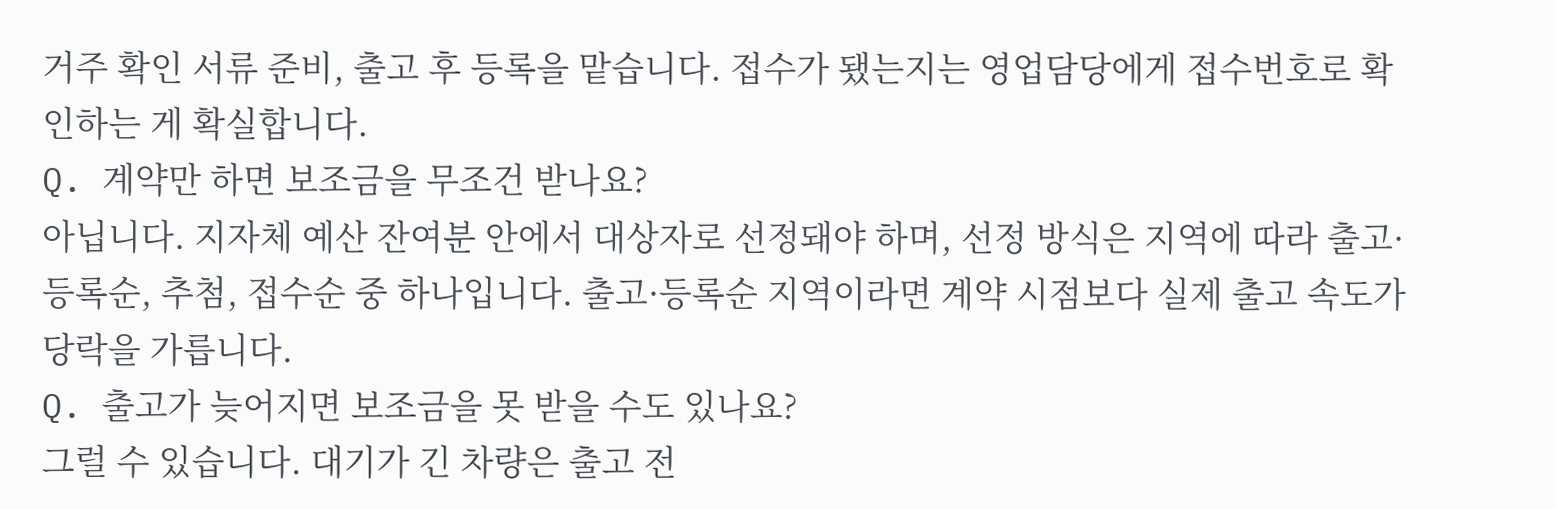거주 확인 서류 준비, 출고 후 등록을 맡습니다. 접수가 됐는지는 영업담당에게 접수번호로 확인하는 게 확실합니다.
Q. 계약만 하면 보조금을 무조건 받나요?
아닙니다. 지자체 예산 잔여분 안에서 대상자로 선정돼야 하며, 선정 방식은 지역에 따라 출고·등록순, 추첨, 접수순 중 하나입니다. 출고·등록순 지역이라면 계약 시점보다 실제 출고 속도가 당락을 가릅니다.
Q. 출고가 늦어지면 보조금을 못 받을 수도 있나요?
그럴 수 있습니다. 대기가 긴 차량은 출고 전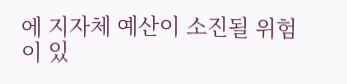에 지자체 예산이 소진될 위험이 있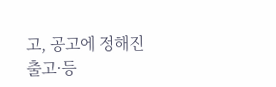고, 공고에 정해진 출고·등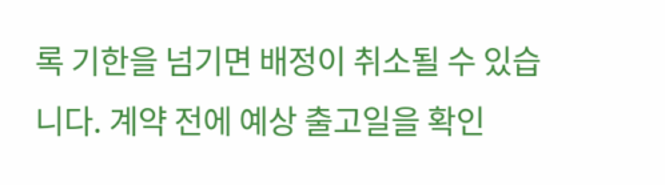록 기한을 넘기면 배정이 취소될 수 있습니다. 계약 전에 예상 출고일을 확인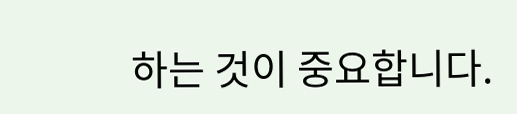하는 것이 중요합니다.